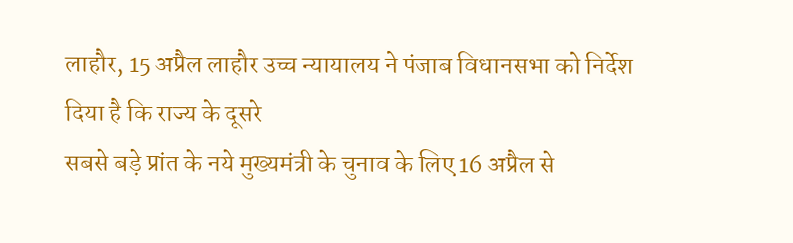लाहौर, 15 अप्रैल लाहौर उच्च न्यायालय ने पंजाब विधानसभा को निर्देश दिया है कि राज्य के दूसरे
सबसे बड़े प्रांत के नये मुख्यमंत्री के चुनाव के लिए 16 अप्रैल से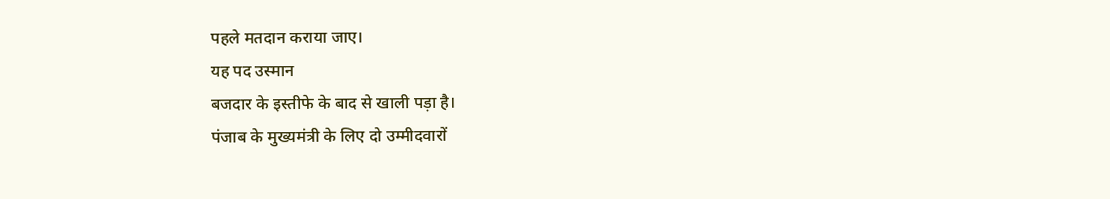पहले मतदान कराया जाए।
यह पद उस्मान
बजदार के इस्तीफे के बाद से खाली पड़ा है।
पंजाब के मुख्यमंत्री के लिए दो उम्मीदवारों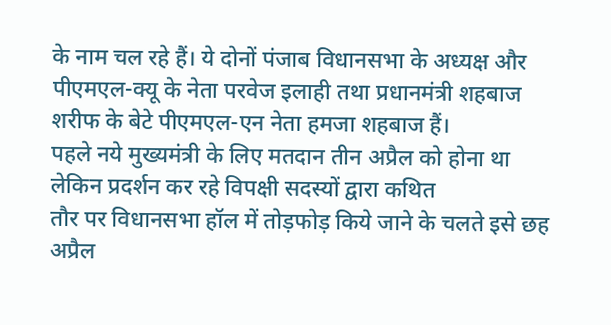के नाम चल रहे हैं। ये दोनों पंजाब विधानसभा के अध्यक्ष और
पीएमएल-क्यू के नेता परवेज इलाही तथा प्रधानमंत्री शहबाज शरीफ के बेटे पीएमएल-एन नेता हमजा शहबाज हैं।
पहले नये मुख्यमंत्री के लिए मतदान तीन अप्रैल को होना था लेकिन प्रदर्शन कर रहे विपक्षी सदस्यों द्वारा कथित
तौर पर विधानसभा हॉल में तोड़फोड़ किये जाने के चलते इसे छह अप्रैल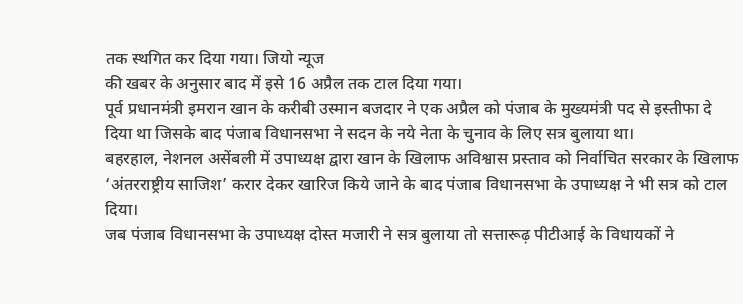तक स्थगित कर दिया गया। जियो न्यूज
की खबर के अनुसार बाद में इसे 16 अप्रैल तक टाल दिया गया।
पूर्व प्रधानमंत्री इमरान खान के करीबी उस्मान बजदार ने एक अप्रैल को पंजाब के मुख्यमंत्री पद से इस्तीफा दे
दिया था जिसके बाद पंजाब विधानसभा ने सदन के नये नेता के चुनाव के लिए सत्र बुलाया था।
बहरहाल, नेशनल असेंबली में उपाध्यक्ष द्वारा खान के खिलाफ अविश्वास प्रस्ताव को निर्वाचित सरकार के खिलाफ
‘अंतरराष्ट्रीय साजिश’ करार देकर खारिज किये जाने के बाद पंजाब विधानसभा के उपाध्यक्ष ने भी सत्र को टाल
दिया।
जब पंजाब विधानसभा के उपाध्यक्ष दोस्त मजारी ने सत्र बुलाया तो सत्तारूढ़ पीटीआई के विधायकों ने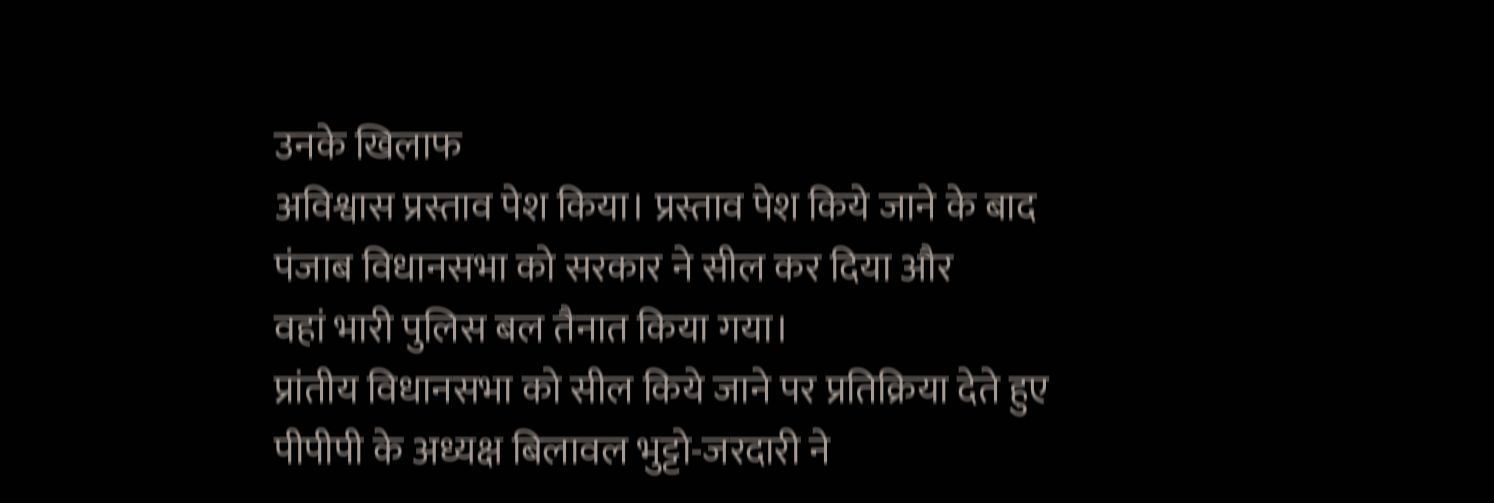उनके खिलाफ
अविश्वास प्रस्ताव पेश किया। प्रस्ताव पेश किये जाने के बाद पंजाब विधानसभा को सरकार ने सील कर दिया और
वहां भारी पुलिस बल तैनात किया गया।
प्रांतीय विधानसभा को सील किये जाने पर प्रतिक्रिया देते हुए पीपीपी के अध्यक्ष बिलावल भुट्टो-जरदारी ने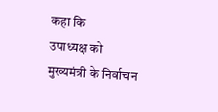कहा कि
उपाध्यक्ष को मुख्यमंत्री के निर्वाचन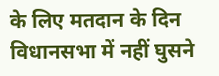के लिए मतदान के दिन विधानसभा में नहीं घुसने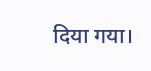दिया गया।